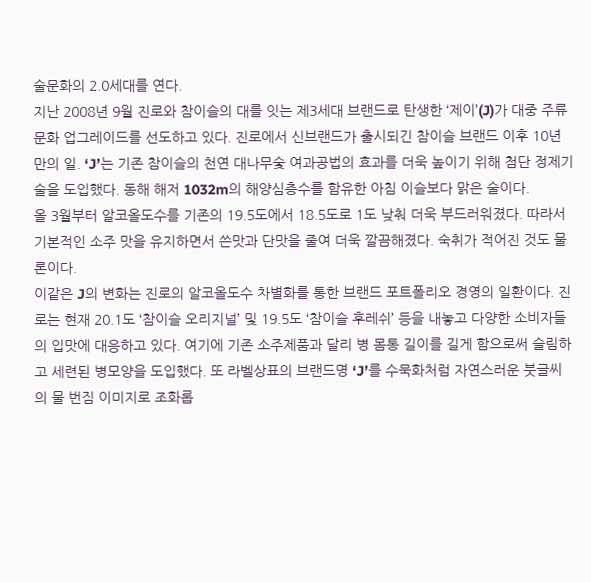술문화의 2.0세대를 연다.
지난 2008년 9월 진로와 참이슬의 대를 잇는 제3세대 브랜드로 탄생한 ‘제이’(J)가 대중 주류문화 업그레이드를 선도하고 있다. 진로에서 신브랜드가 출시되긴 참이슬 브랜드 이후 10년 만의 일. ‘J’는 기존 참이슬의 천연 대나무숯 여과공법의 효과를 더욱 높이기 위해 첨단 정제기술을 도입했다. 동해 해저 1032m의 해양심층수를 함유한 아침 이슬보다 맑은 술이다.
올 3월부터 알코올도수를 기존의 19.5도에서 18.5도로 1도 낮춰 더욱 부드러워졌다. 따라서 기본적인 소주 맛을 유지하면서 쓴맛과 단맛을 줄여 더욱 깔끔해졌다. 숙취가 적어진 것도 물론이다.
이같은 J의 변화는 진로의 알코올도수 차별화를 통한 브랜드 포트폴리오 경영의 일환이다. 진로는 현재 20.1도 ‘참이슬 오리지널’ 및 19.5도 ‘참이슬 후레쉬’ 등을 내놓고 다양한 소비자들의 입맛에 대응하고 있다. 여기에 기존 소주제품과 달리 병 몸통 길이를 길게 함으로써 슬림하고 세련된 병모양을 도입했다. 또 라벨상표의 브랜드명 ‘J’를 수묵화처럼 자연스러운 붓글씨의 물 번짐 이미지로 조화롭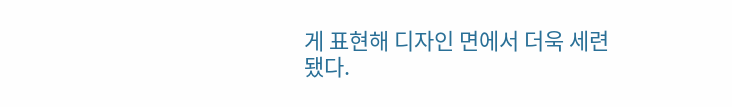게 표현해 디자인 면에서 더욱 세련됐다.